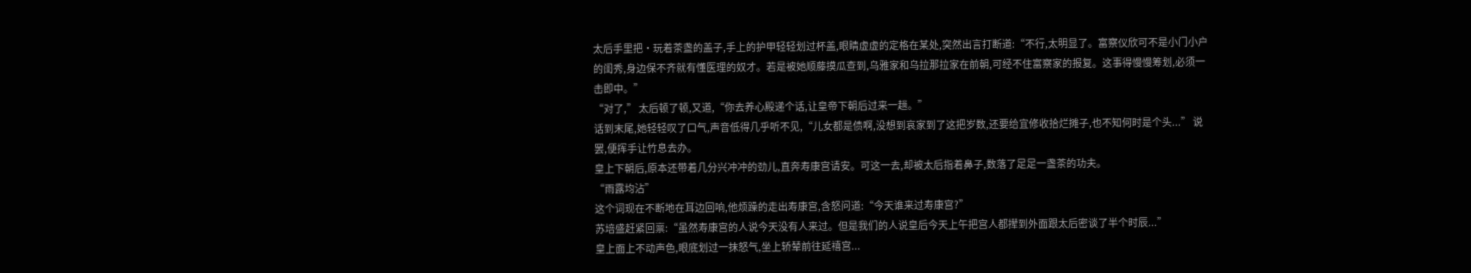太后手里把·玩着茶盏的盖子,手上的护甲轻轻划过杯盖,眼睛虚虚的定格在某处,突然出言打断道:“不行,太明显了。富察仪欣可不是小门小户的闺秀,身边保不齐就有懂医理的奴才。若是被她顺藤摸瓜查到,乌雅家和乌拉那拉家在前朝,可经不住富察家的报复。这事得慢慢筹划,必须一击即中。”
“对了,” 太后顿了顿,又道,“你去养心殿递个话,让皇帝下朝后过来一趟。”
话到末尾,她轻轻叹了口气,声音低得几乎听不见,“儿女都是债啊,没想到哀家到了这把岁数,还要给宜修收拾烂摊子,也不知何时是个头...” 说罢,便挥手让竹息去办。
皇上下朝后,原本还带着几分兴冲冲的劲儿,直奔寿康宫请安。可这一去,却被太后指着鼻子,数落了足足一盏茶的功夫。
“雨露均沾”
这个词现在不断地在耳边回响,他烦躁的走出寿康宫,含怒问道:“今天谁来过寿康宫?”
苏培盛赶紧回禀:“虽然寿康宫的人说今天没有人来过。但是我们的人说皇后今天上午把宫人都撵到外面跟太后密谈了半个时辰...”
皇上面上不动声色,眼底划过一抹怒气,坐上轿辇前往延禧宫...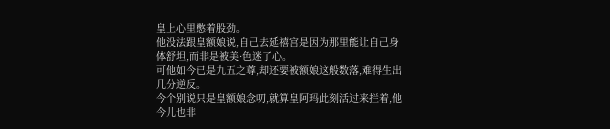皇上心里憋着股劲。
他没法跟皇额娘说,自己去延禧宫是因为那里能让自己身体舒坦,而非是被美·色迷了心。
可他如今已是九五之尊,却还要被额娘这般数落,难得生出几分逆反。
今个别说只是皇额娘念叨,就算皇阿玛此刻活过来拦着,他今儿也非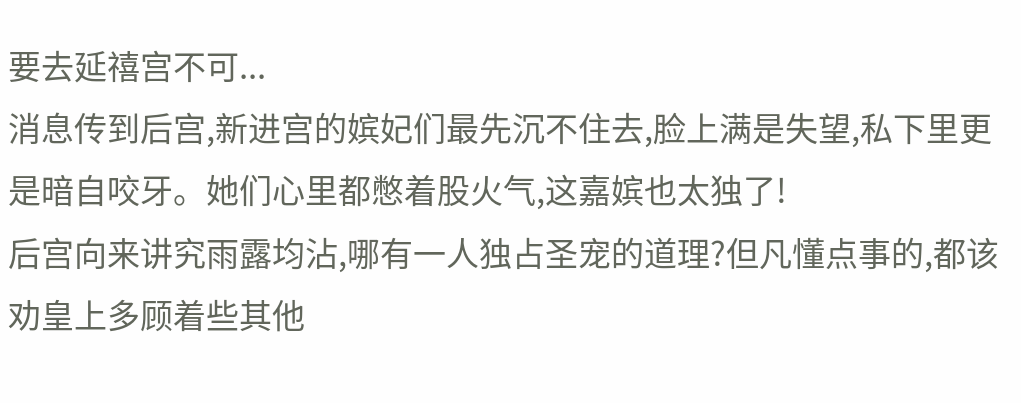要去延禧宫不可...
消息传到后宫,新进宫的嫔妃们最先沉不住去,脸上满是失望,私下里更是暗自咬牙。她们心里都憋着股火气,这嘉嫔也太独了!
后宫向来讲究雨露均沾,哪有一人独占圣宠的道理?但凡懂点事的,都该劝皇上多顾着些其他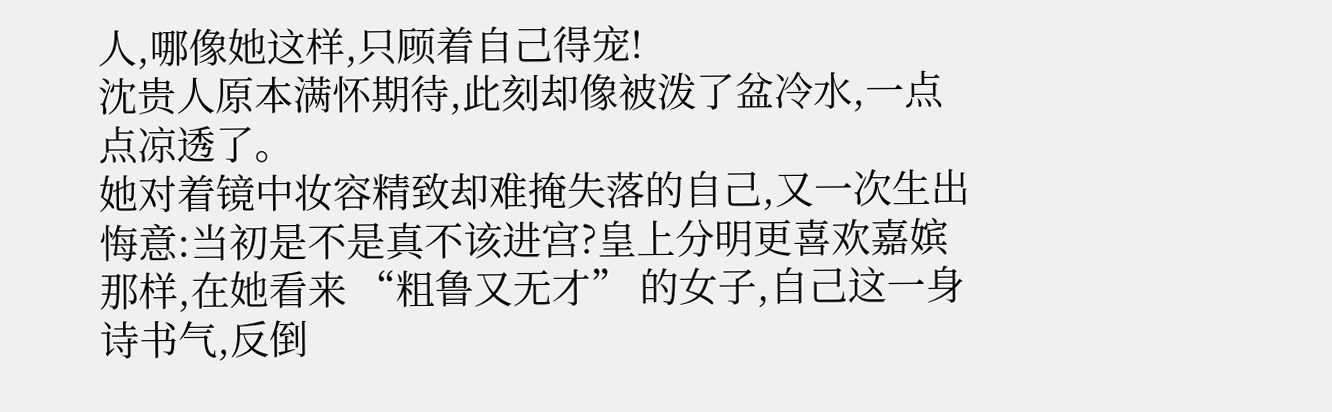人,哪像她这样,只顾着自己得宠!
沈贵人原本满怀期待,此刻却像被泼了盆冷水,一点点凉透了。
她对着镜中妆容精致却难掩失落的自己,又一次生出悔意:当初是不是真不该进宫?皇上分明更喜欢嘉嫔那样,在她看来 “粗鲁又无才” 的女子,自己这一身诗书气,反倒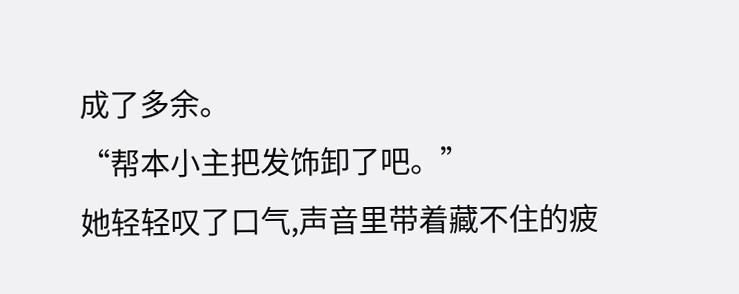成了多余。
“帮本小主把发饰卸了吧。”
她轻轻叹了口气,声音里带着藏不住的疲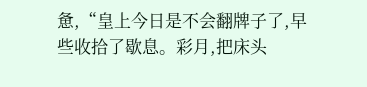惫,“皇上今日是不会翻牌子了,早些收拾了歇息。彩月,把床头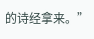的诗经拿来。”